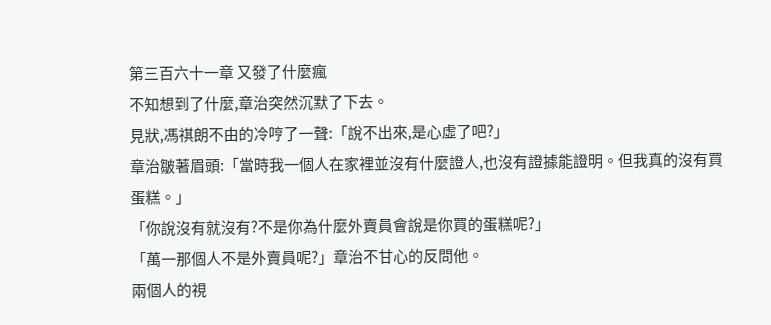第三百六十一章 又發了什麼瘋
不知想到了什麼,章治突然沉默了下去。
見狀,馮祺朗不由的冷哼了一聲:「說不出來,是心虛了吧?」
章治皺著眉頭:「當時我一個人在家裡並沒有什麼證人,也沒有證據能證明。但我真的沒有買蛋糕。」
「你說沒有就沒有?不是你為什麼外賣員會說是你買的蛋糕呢?」
「萬一那個人不是外賣員呢?」章治不甘心的反問他。
兩個人的視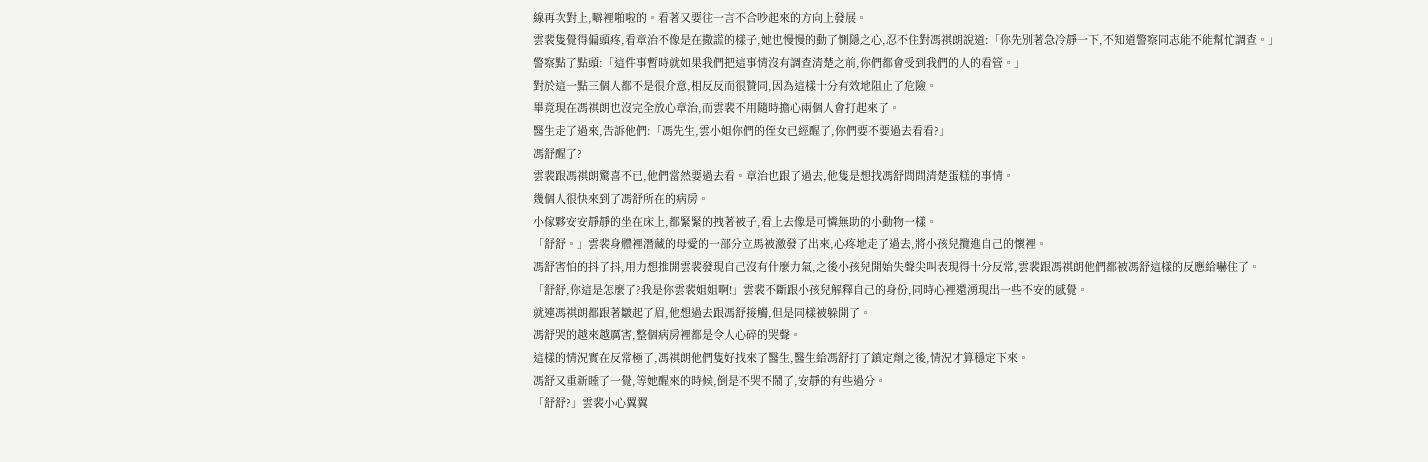線再次對上,噼裡啪啦的。看著又要往一言不合吵起來的方向上發展。
雲裴隻覺得偏頭疼,看章治不像是在撒謊的樣子,她也慢慢的動了惻隱之心,忍不住對馮祺朗說道:「你先別著急冷靜一下,不知道警察同志能不能幫忙調查。」
警察點了點頭:「這件事暫時就如果我們把這事情沒有調查清楚之前,你們都會受到我們的人的看管。」
對於這一點三個人都不是很介意,相反反而很贊同,因為這樣十分有效地阻止了危險。
畢竟現在馮祺朗也沒完全放心章治,而雲裴不用隨時擔心兩個人會打起來了。
醫生走了過來,告訴他們:「馮先生,雲小姐你們的侄女已經醒了,你們要不要過去看看?」
馮舒醒了?
雲裴跟馮祺朗驚喜不已,他們當然要過去看。章治也跟了過去,他隻是想找馮舒問問清楚蛋糕的事情。
幾個人很快來到了馮舒所在的病房。
小傢夥安安靜靜的坐在床上,都緊緊的拽著被子,看上去像是可憐無助的小動物一樣。
「舒舒。」雲裴身體裡潛藏的母愛的一部分立馬被激發了出來,心疼地走了過去,將小孩兒攬進自己的懷裡。
馮舒害怕的抖了抖,用力想推開雲裴發現自己沒有什麼力氣,之後小孩兒開始失聲尖叫表現得十分反常,雲裴跟馮祺朗他們都被馮舒這樣的反應給嚇住了。
「舒舒,你這是怎麼了?我是你雲裴姐姐啊!」雲裴不斷跟小孩兒解釋自己的身份,同時心裡還湧現出一些不安的感覺。
就連馮祺朗都跟著皺起了眉,他想過去跟馮舒接觸,但是同樣被躲開了。
馮舒哭的越來越厲害,整個病房裡都是令人心碎的哭聲。
這樣的情況實在反常極了,馮祺朗他們隻好找來了醫生,醫生給馮舒打了鎮定劑之後,情況才算穩定下來。
馮舒又重新睡了一覺,等她醒來的時候,倒是不哭不鬧了,安靜的有些過分。
「舒舒?」雲裴小心翼翼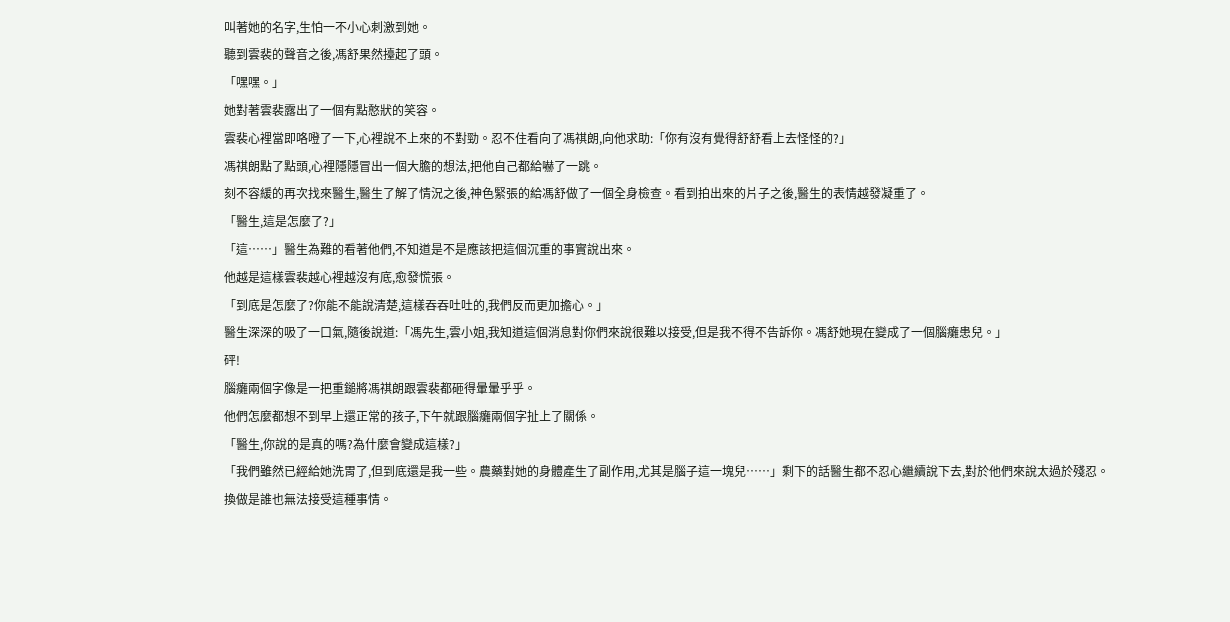叫著她的名字,生怕一不小心刺激到她。
聽到雲裴的聲音之後,馮舒果然擡起了頭。
「嘿嘿。」
她對著雲裴露出了一個有點憨狀的笑容。
雲裴心裡當即咯噔了一下,心裡說不上來的不對勁。忍不住看向了馮祺朗,向他求助:「你有沒有覺得舒舒看上去怪怪的?」
馮祺朗點了點頭,心裡隱隱冒出一個大膽的想法,把他自己都給嚇了一跳。
刻不容緩的再次找來醫生,醫生了解了情況之後,神色緊張的給馮舒做了一個全身檢查。看到拍出來的片子之後,醫生的表情越發凝重了。
「醫生,這是怎麼了?」
「這……」醫生為難的看著他們,不知道是不是應該把這個沉重的事實說出來。
他越是這樣雲裴越心裡越沒有底,愈發慌張。
「到底是怎麼了?你能不能說清楚,這樣吞吞吐吐的,我們反而更加擔心。」
醫生深深的吸了一口氣,隨後說道:「馮先生,雲小姐,我知道這個消息對你們來說很難以接受,但是我不得不告訴你。馮舒她現在變成了一個腦癱患兒。」
砰!
腦癱兩個字像是一把重鎚將馮祺朗跟雲裴都砸得暈暈乎乎。
他們怎麼都想不到早上還正常的孩子,下午就跟腦癱兩個字扯上了關係。
「醫生,你說的是真的嗎?為什麼會變成這樣?」
「我們雖然已經給她洗胃了,但到底還是我一些。農藥對她的身體產生了副作用,尤其是腦子這一塊兒……」剩下的話醫生都不忍心繼續說下去,對於他們來說太過於殘忍。
換做是誰也無法接受這種事情。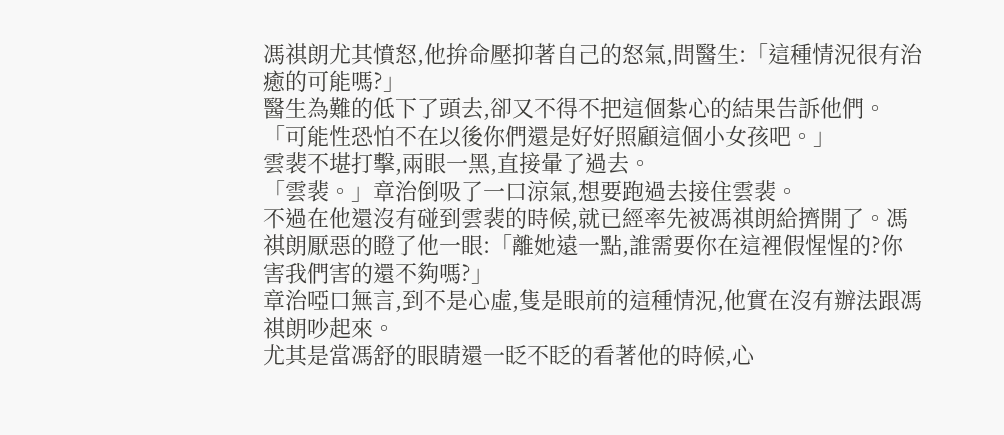馮祺朗尤其憤怒,他拚命壓抑著自己的怒氣,問醫生:「這種情況很有治癒的可能嗎?」
醫生為難的低下了頭去,卻又不得不把這個紮心的結果告訴他們。
「可能性恐怕不在以後你們還是好好照顧這個小女孩吧。」
雲裴不堪打擊,兩眼一黑,直接暈了過去。
「雲裴。」章治倒吸了一口涼氣,想要跑過去接住雲裴。
不過在他還沒有碰到雲裴的時候,就已經率先被馮祺朗給擠開了。馮祺朗厭惡的瞪了他一眼:「離她遠一點,誰需要你在這裡假惺惺的?你害我們害的還不夠嗎?」
章治啞口無言,到不是心虛,隻是眼前的這種情況,他實在沒有辦法跟馮祺朗吵起來。
尤其是當馮舒的眼睛還一眨不眨的看著他的時候,心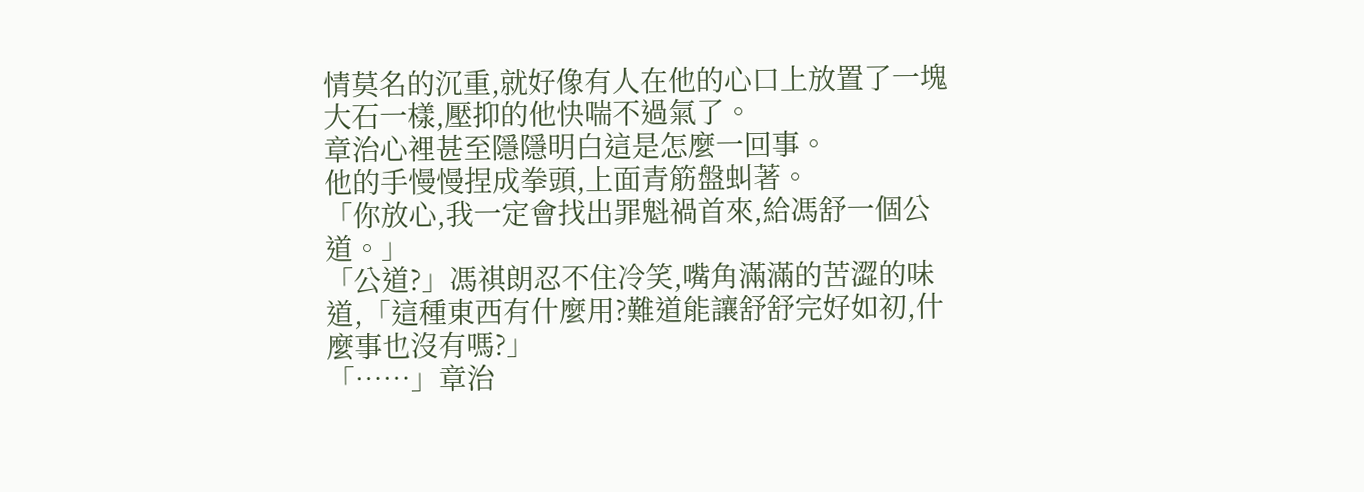情莫名的沉重,就好像有人在他的心口上放置了一塊大石一樣,壓抑的他快喘不過氣了。
章治心裡甚至隱隱明白這是怎麼一回事。
他的手慢慢捏成拳頭,上面青筋盤虯著。
「你放心,我一定會找出罪魁禍首來,給馮舒一個公道。」
「公道?」馮祺朗忍不住冷笑,嘴角滿滿的苦澀的味道,「這種東西有什麼用?難道能讓舒舒完好如初,什麼事也沒有嗎?」
「……」章治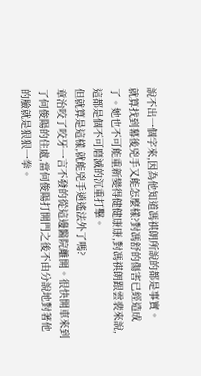說不出一個字來,因為他知道馮祺朗所說的都是事實。
就算找到幕後兇手又能怎麼樣?對馮舒的傷害已經造成了。她也不可能重新變得健健康康,對馮祺朗跟雲裴來說,這都是個不可磨滅的沉重打擊。
但就算是這樣,就能兇手逍遙法外了嗎?
章治咬了咬牙一言不發的從這邊醫院離開。很快開車來到了何俊陽的住處,當何俊陽打開門之後不由分說地對著他的臉就是狠狠一拳。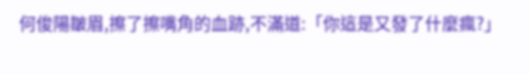何俊陽皺眉,擦了擦嘴角的血跡,不滿道:「你這是又發了什麼瘋?」